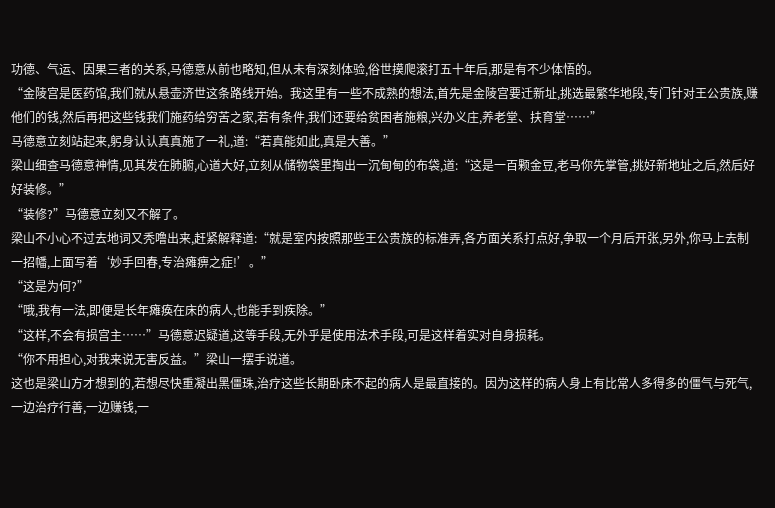功德、气运、因果三者的关系,马德意从前也略知,但从未有深刻体验,俗世摸爬滚打五十年后,那是有不少体悟的。
“金陵宫是医药馆,我们就从悬壶济世这条路线开始。我这里有一些不成熟的想法,首先是金陵宫要迁新址,挑选最繁华地段,专门针对王公贵族,赚他们的钱,然后再把这些钱我们施药给穷苦之家,若有条件,我们还要给贫困者施粮,兴办义庄,养老堂、扶育堂……”
马德意立刻站起来,躬身认认真真施了一礼,道:“若真能如此,真是大善。”
梁山细查马德意神情,见其发在肺腑,心道大好,立刻从储物袋里掏出一沉甸甸的布袋,道:“这是一百颗金豆,老马你先掌管,挑好新地址之后,然后好好装修。”
“装修?”马德意立刻又不解了。
梁山不小心不过去地词又秃噜出来,赶紧解释道:“就是室内按照那些王公贵族的标准弄,各方面关系打点好,争取一个月后开张,另外,你马上去制一招幡,上面写着‘妙手回春,专治瘫痹之症!’。”
“这是为何?”
“哦,我有一法,即便是长年瘫痪在床的病人,也能手到疾除。”
“这样,不会有损宫主……”马德意迟疑道,这等手段,无外乎是使用法术手段,可是这样着实对自身损耗。
“你不用担心,对我来说无害反益。”梁山一摆手说道。
这也是梁山方才想到的,若想尽快重凝出黑僵珠,治疗这些长期卧床不起的病人是最直接的。因为这样的病人身上有比常人多得多的僵气与死气,一边治疗行善,一边赚钱,一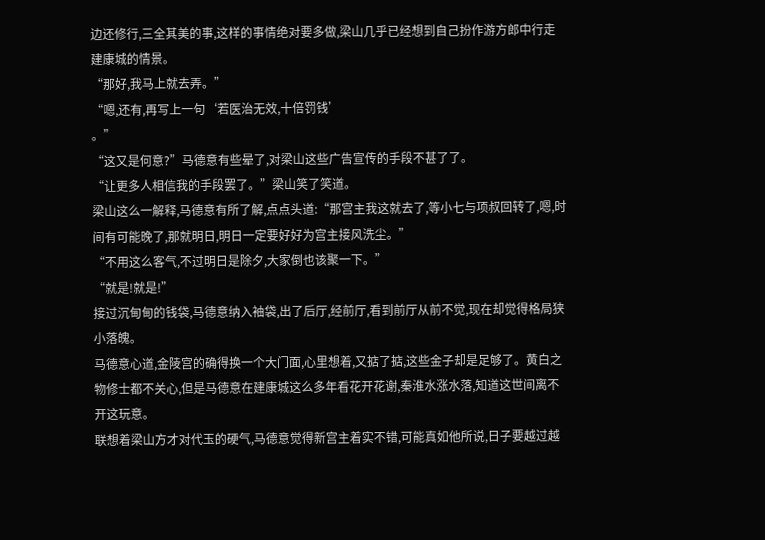边还修行,三全其美的事,这样的事情绝对要多做,梁山几乎已经想到自己扮作游方郎中行走建康城的情景。
“那好,我马上就去弄。”
“嗯,还有,再写上一句‘若医治无效,十倍罚钱’
。”
“这又是何意?”马德意有些晕了,对梁山这些广告宣传的手段不甚了了。
“让更多人相信我的手段罢了。”梁山笑了笑道。
梁山这么一解释,马德意有所了解,点点头道:“那宫主我这就去了,等小七与项叔回转了,嗯,时间有可能晚了,那就明日,明日一定要好好为宫主接风洗尘。”
“不用这么客气,不过明日是除夕,大家倒也该聚一下。”
“就是!就是!”
接过沉甸甸的钱袋,马德意纳入袖袋,出了后厅,经前厅,看到前厅从前不觉,现在却觉得格局狭小落魄。
马德意心道,金陵宫的确得换一个大门面,心里想着,又掂了掂,这些金子却是足够了。黄白之物修士都不关心,但是马德意在建康城这么多年看花开花谢,秦淮水涨水落,知道这世间离不开这玩意。
联想着梁山方才对代玉的硬气,马德意觉得新宫主着实不错,可能真如他所说,日子要越过越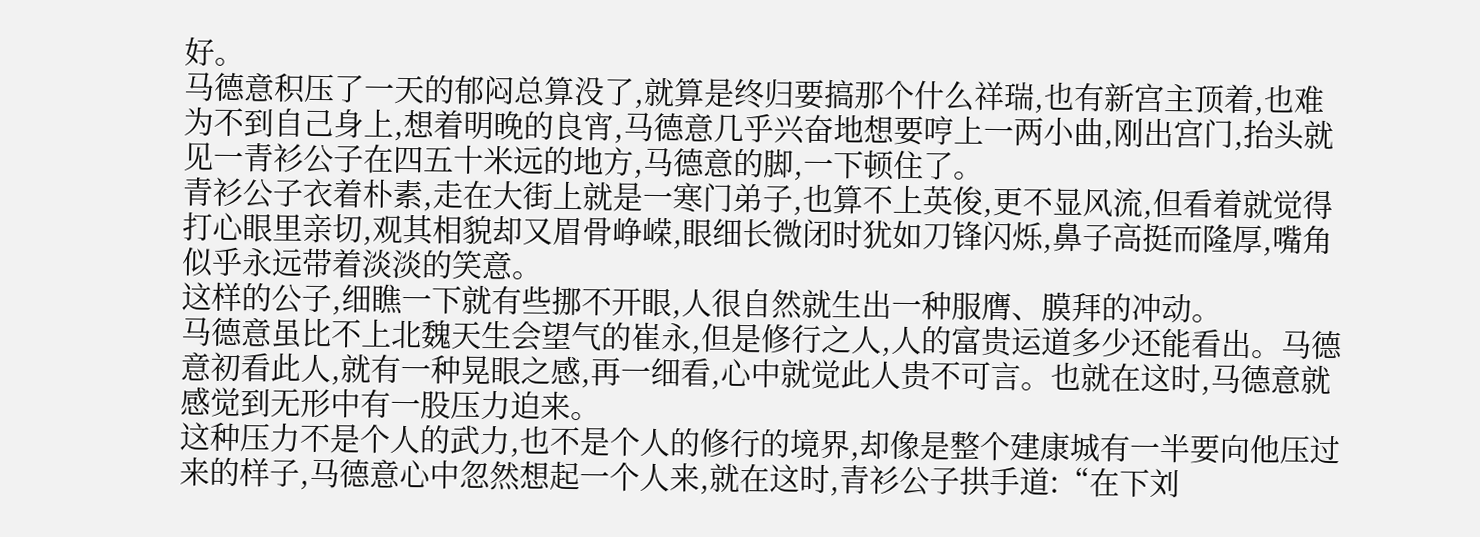好。
马德意积压了一天的郁闷总算没了,就算是终归要搞那个什么祥瑞,也有新宫主顶着,也难为不到自己身上,想着明晚的良宵,马德意几乎兴奋地想要哼上一两小曲,刚出宫门,抬头就见一青衫公子在四五十米远的地方,马德意的脚,一下顿住了。
青衫公子衣着朴素,走在大街上就是一寒门弟子,也算不上英俊,更不显风流,但看着就觉得打心眼里亲切,观其相貌却又眉骨峥嵘,眼细长微闭时犹如刀锋闪烁,鼻子高挺而隆厚,嘴角似乎永远带着淡淡的笑意。
这样的公子,细瞧一下就有些挪不开眼,人很自然就生出一种服膺、膜拜的冲动。
马德意虽比不上北魏天生会望气的崔永,但是修行之人,人的富贵运道多少还能看出。马德意初看此人,就有一种晃眼之感,再一细看,心中就觉此人贵不可言。也就在这时,马德意就感觉到无形中有一股压力迫来。
这种压力不是个人的武力,也不是个人的修行的境界,却像是整个建康城有一半要向他压过来的样子,马德意心中忽然想起一个人来,就在这时,青衫公子拱手道:“在下刘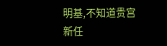明基,不知道贵宫新任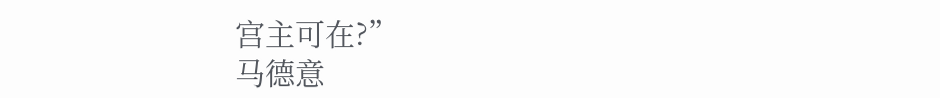宫主可在?”
马德意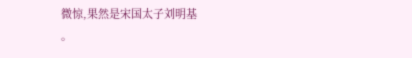微惊,果然是宋国太子刘明基
。